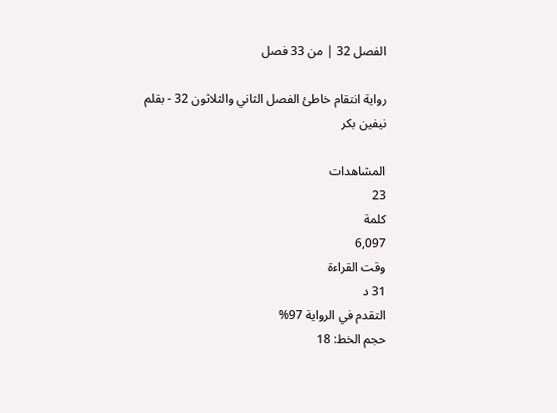الفصل 32 | من 33 فصل

رواية انتقام خاطئ الفصل الثاني والثلاثون 32 - بقلم نيفين بكر

المشاهدات
23
كلمة
6,097
وقت القراءة
31 د
التقدم في الرواية 97%
حجم الخط: 18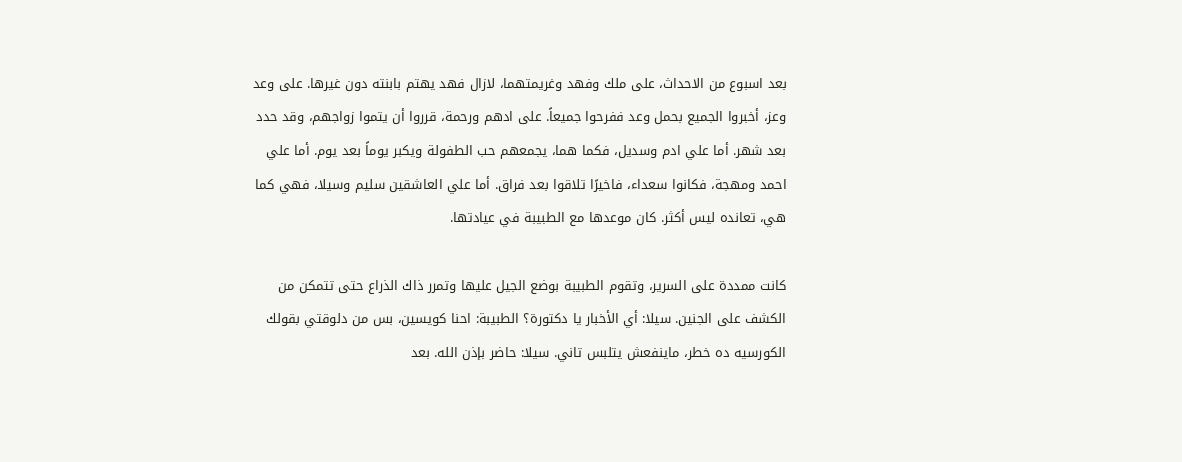بعد اسبوع من الاحداث، على ملك وفهد وغريمتهما، لازال فهد يهتم بابنته دون غيرها. على وعد وعز، أخبروا الجميع بحمل وعد ففرحوا جميعاً. على ادهم ورحمة، قرروا أن يتموا زواجهم، وقد حدد بعد شهر. أما علي ادم وسديل، فكما هما، يجمعهم حب الطفولة ويكبر يوماً بعد يوم. أما علي احمد ومهجة، فكانوا سعداء، فاخيرًا تلاقوا بعد فراق. أما علي العاشقين سليم وسيلا، فهي كما هي، تعانده ليس أكثر. كان موعدها مع الطبيبة في عيادتها.

كانت ممددة على السرير، وتقوم الطبيبة بوضع الجيل عليها وتمرر ذاك الذراع حتى تتمكن من الكشف على الجنين. سيلا: أي الأخبار يا دكتورة؟ الطبيبة: احنا كويسين، بس من دلوقتي بقولك الكورسيه ده خطر، ماينفعش يتلبس تاني. سيلا: حاضر بإذن الله. بعد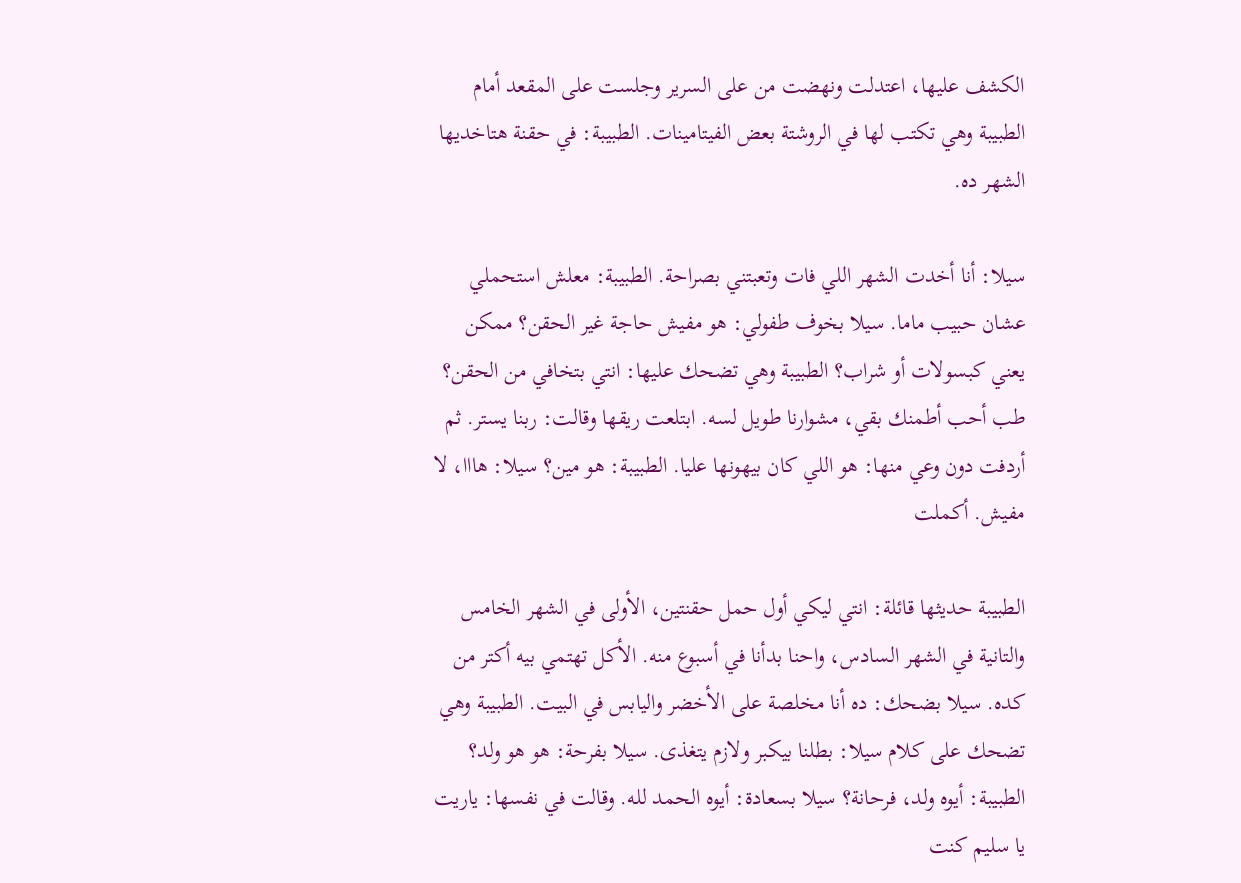الكشف عليها، اعتدلت ونهضت من على السرير وجلست على المقعد أمام الطبيبة وهي تكتب لها في الروشتة بعض الفيتامينات. الطبيبة: في حقنة هتاخديها الشهر ده.

سيلا: أنا أخدت الشهر اللي فات وتعبتني بصراحة. الطبيبة: معلش استحملي عشان حبيب ماما. سيلا بخوف طفولي: هو مفيش حاجة غير الحقن؟ ممكن يعني كبسولات أو شراب؟ الطبيبة وهي تضحك عليها: انتي بتخافي من الحقن؟ طب أحب أطمنك بقي، مشوارنا طويل لسه. ابتلعت ريقها وقالت: ربنا يستر. ثم أردفت دون وعي منها: هو اللي كان بيهونها عليا. الطبيبة: هو مين؟ سيلا: هااا، لا مفيش. أكملت

الطبيبة حديثها قائلة: انتي ليكي أول حمل حقنتين، الأولى في الشهر الخامس والتانية في الشهر السادس، واحنا بدأنا في أسبوع منه. الأكل تهتمي بيه أكتر من كده. سيلا بضحك: ده أنا مخلصة على الأخضر واليابس في البيت. الطبيبة وهي تضحك على كلام سيلا: بطلنا بيكبر ولازم يتغذى. سيلا بفرحة: هو هو ولد؟ الطبيبة: أيوه ولد، فرحانة؟ سيلا بسعادة: أيوه الحمد لله. وقالت في نفسها: ياريت يا سليم كنت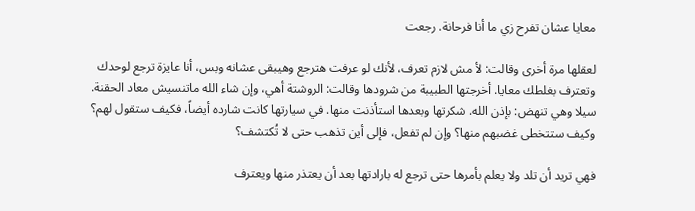معايا عشان تفرح زي ما أنا فرحانة. رجعت

لعقلها مرة أخرى وقالت: لأ مش لازم تعرف، لأنك لو عرفت هترجع وهيبقى عشانه وبس، أنا عايزة ترجع لوحدك وتعترف بغلطك معايا. أخرجتها الطبيبة من شرودها وقالت: الروشتة أهي، وإن شاء الله ماتنسيش معاد الحقنة. سيلا وهي تنهض: بإذن الله. شكرتها وبعدها استأذنت منها. في سيارتها كانت شارده أيضاً، فكيف ستقول لهم؟ وكيف ستتخطى غضبهم منها؟ وإن لم تفعل، فإلى أين تذهب حتى لا تُكتشف؟

فهي تريد أن تلد ولا يعلم بأمرها حتى ترجع له بارادتها بعد أن يعتذر منها ويعترف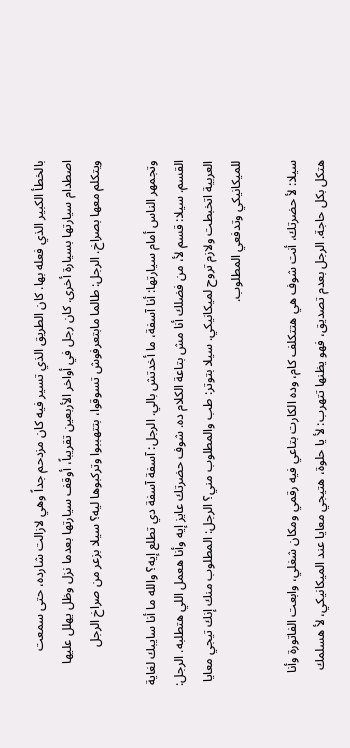بالخطأ الكبير الذي فعله بها. كان الطريق الذي تسير فيه كان مزدحم جداً وهي لازالت شارده، حتى سمعت اصطدام سيارتها بسيارة أخرى. كان رجل في أواخر الأربعين تقريباً، أوقف سيارتها بعدما نزل وظل يهلل عليها ويتكلم معها بصراخ. الرجل: طالما مابتعرفوش تسوقوا، بتتهببوا وتركبوها ليه؟ سيلا بزعر من صراخ الرجل

وتجمهر الناس أمام سيارتها: أنا آسفة، ما أخدتش بالي. الرجل: آسفة آسفة دي تطلع إيه؟ والله ما أنا سايبك لغاية القسم. سيلا: قسم لأ، من فضلك أنا مش بتاعة الكلام ده. شوف حضرتك عايز إيه وأنا هعمل اللي هتطلبه. الرجل: العربية اتخبطت ولازم تروح لميكانيكي. سيلا بتوتر: طب والمطلوب مني؟ الرجل: المطلوب منك إنك تيجي معايا للميكانيكي وتدفعي المطلوب.

سيلا: لأ حضرتك، أنت شوف هي هتتكلف كام، وده الكارت بتاعي فيه رقمي ومكان شغلي، وابعت الفاتورة وأنا هتكل بكل حاجة. الرجل بعدم تصديق، فهو يظنها تتهرب: لأ يا حلوة، هتيجي معايا عند الميكانيكي، لأ هسلمك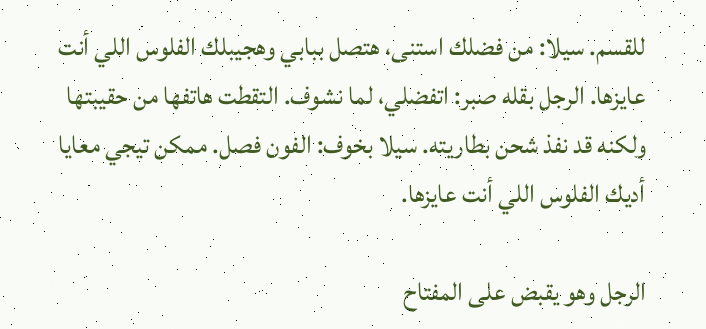للقسم. سيلا: من فضلك استنى، هتصل ببابي وهجيبلك الفلوس اللي أنت عايزها. الرجل بقله صبر: اتفضلي، لما نشوف. التقطت هاتفها من حقيبتها ولكنه قد نفذ شحن بطاريته. سيلا بخوف: الفون فصل. ممكن تيجي معايا أديك الفلوس اللي أنت عايزها.

الرجل وهو يقبض على المفتاح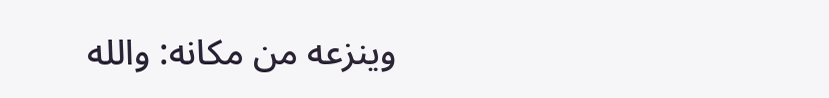وينزعه من مكانه: والله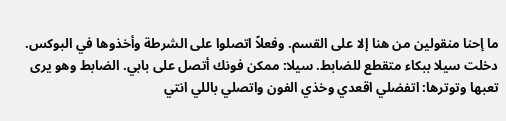ما إحنا منقولين من هنا إلا على القسم. وفعلاً اتصلوا على الشرطة وأخذوها في البوكس. دخلت سيلا ببكاء متقطع للضابط. سيلا: ممكن فونك أتصل على بابي. الضابط وهو يرى تعبها وتوترها: اتفضلي اقعدي وخذي الفون واتصلي باللي انتي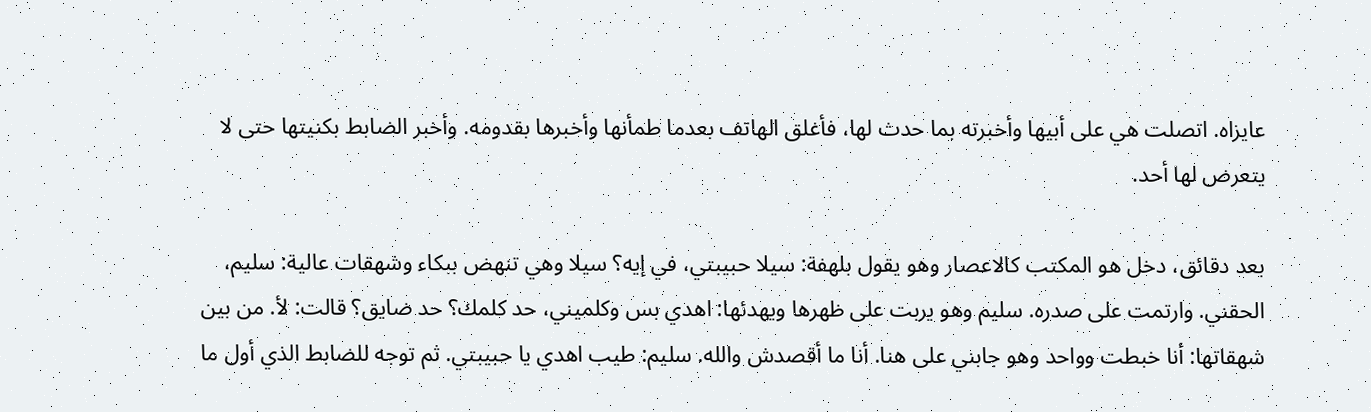عايزاه. اتصلت هي على أبيها وأخبرته بما حدث لها، فأغلق الهاتف بعدما طمأنها وأخبرها بقدومه. وأخبر الضابط بكنيتها حتى لا يتعرض لها أحد.

بعد دقائق، دخل هو المكتب كالاعصار وهو يقول بلهفة: سيلا حبيبتي، في إيه؟ سيلا وهي تنهض ببكاء وشهقات عالية: سليم، الحقني. وارتمت على صدره. سليم وهو يربت على ظهرها ويهدئها: اهدي بس وكلميني، حد كلمك؟ حد ضايق؟ قالت: لأ. من بين شهقاتها: أنا خبطت وواحد وهو جابني على هنا. أنا ما أقصدش والله. سليم: طيب اهدي يا حبيبتي. ثم توجه للضابط الذي أول ما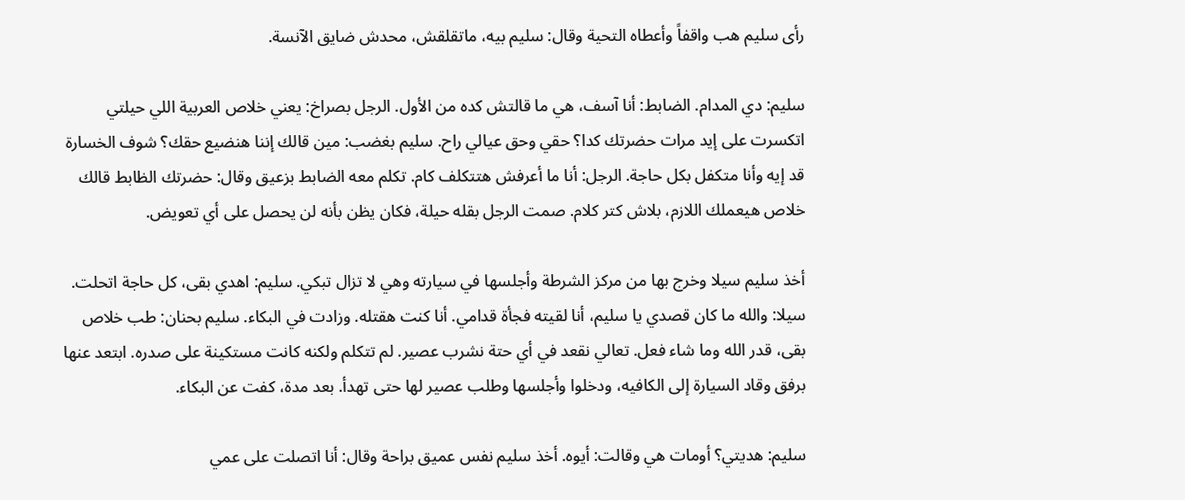رأى سليم هب واقفاً وأعطاه التحية وقال: سليم بيه، ماتقلقش، محدش ضايق الآنسة.

سليم: دي المدام. الضابط: أنا آسف، هي ما قالتش كده من الأول. الرجل بصراخ: يعني خلاص العربية اللي حيلتي اتكسرت على إيد مرات حضرتك كدا؟ حقي وحق عيالي راح. سليم بغضب: مين قالك إننا هنضيع حقك؟ شوف الخسارة قد إيه وأنا متكفل بكل حاجة. الرجل: أنا ما أعرفش هتتكلف كام. تكلم معه الضابط بزعيق وقال: حضرتك الظابط قالك خلاص هيعملك اللازم، بلاش كتر كلام. صمت الرجل بقله حيلة، فكان يظن بأنه لن يحصل على أي تعويض.

أخذ سليم سيلا وخرج بها من مركز الشرطة وأجلسها في سيارته وهي لا تزال تبكي. سليم: اهدي بقى، كل حاجة اتحلت. سيلا: والله ما كان قصدي يا سليم، أنا لقيته فجأة قدامي. أنا كنت هقتله. وزادت في البكاء. سليم بحنان: طب خلاص بقى، قدر الله وما شاء فعل. تعالي نقعد في أي حتة نشرب عصير. لم تتكلم ولكنه كانت مستكينة على صدره. ابتعد عنها برفق وقاد السيارة إلى الكافيه، ودخلوا وأجلسها وطلب عصير لها حتى تهدأ. بعد مدة، كفت عن البكاء.

سليم: هديتي؟ أومات هي وقالت: أيوه. أخذ سليم نفس عميق براحة وقال: أنا اتصلت على عمي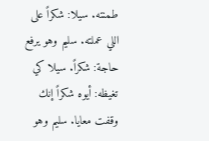طمنته. سيلا: شكراً على اللي عملته. سليم وهو يرفع حاجة: شكراً. سيلا كي تغيظه: أيوه شكراً إنك وقفت معايا. سليم وهو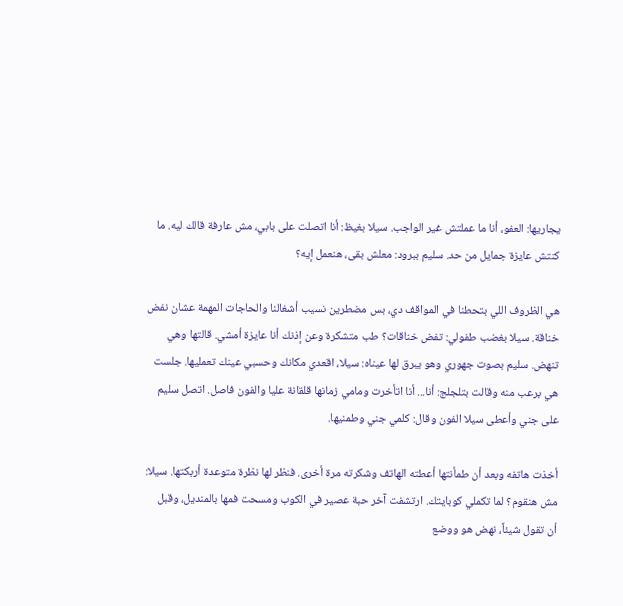يجاريها: العفو، أنا ما عملتش غير الواجب. سيلا بغيظ: أنا اتصلت على بابي، مش عارفة قالك ليه. ما كنتش عايزة جمايل من حد. سليم ببرود: معلش بقى، هنعمل إيه؟

هي الظروف اللي بتحطنا في المواقف دي، بس مضطرين نسيب أشغالنا والحاجات المهمة عشان نفض خناقة. سيلا بغضب طفولي: تفض خناقات؟ طب متشكرة وعن إذنك أنا عايزة أمشي. قالتها وهي تنهض. سليم بصوت جهوري وهو يبرق لها عيناه: سيلا، اقعدي مكانك وحسبي عينك تعمليها. جلست هي برعب منه وقالت بتلجلج: أنا... أنا اتأخرت ومامي زمانها قلقانة عليا والفون فاصل. اتصل سليم على جني وأعطى سيلا الفون وقال: كلمي جني وطمنيها.

أخذت هاتفه وبعد أن طمأنتها أعطته الهاتف وشكرته مرة أخرى. فنظر لها نظرة متوعدة أربكتها. سيلا: مش هنقوم؟ لما تكملي كوبايتك. ارتشفت آخر حبة عصير في الكوب ومسحت فمها بالمنديل، وقبل أن تقول شيئاً، نهض هو ووضع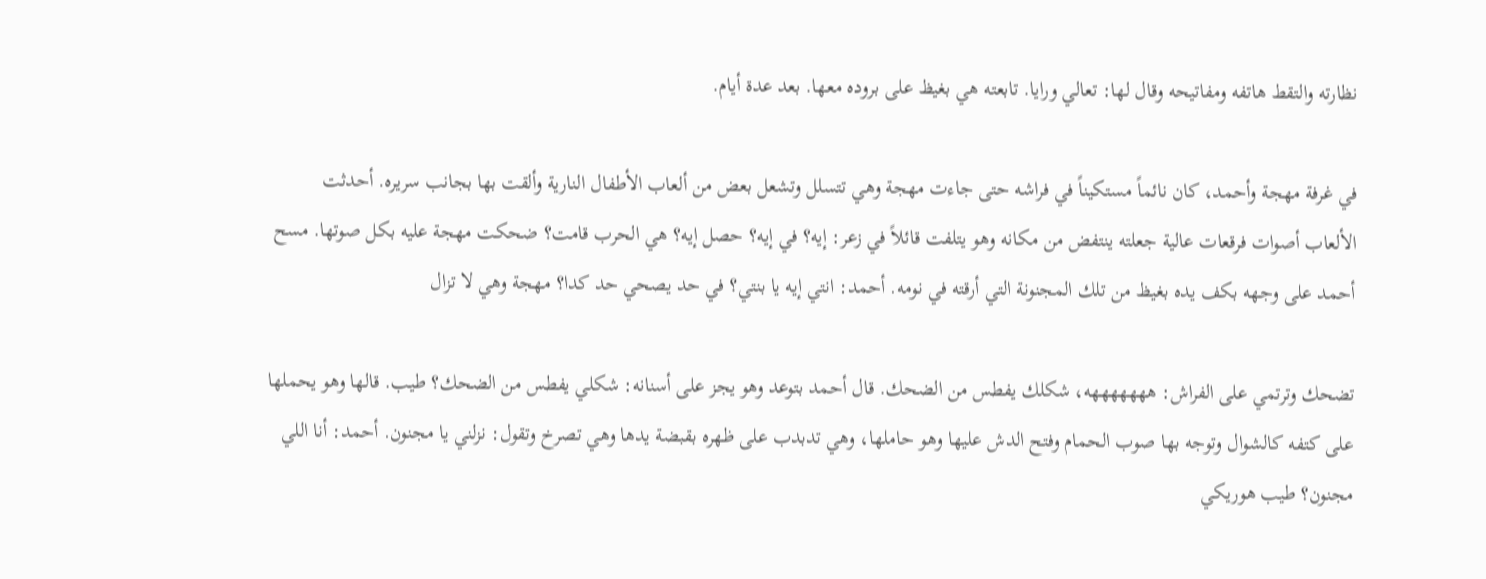نظارته والتقط هاتفه ومفاتيحه وقال لها: تعالي ورايا. تابعته هي بغيظ على بروده معها. بعد عدة أيام.

في غرفة مهجة وأحمد، كان نائماً مستكيناً في فراشه حتى جاءت مهجة وهي تتسلل وتشعل بعض من ألعاب الأطفال النارية وألقت بها بجانب سريره. أحدثت الألعاب أصوات فرقعات عالية جعلته ينتفض من مكانه وهو يتلفت قائلاً في زعر: إيه؟ في إيه؟ حصل إيه؟ هي الحرب قامت؟ ضحكت مهجة عليه بكل صوتها. مسح أحمد على وجهه بكف يده بغيظ من تلك المجنونة التي أرقته في نومه. أحمد: انتي إيه يا بنتي؟ في حد يصحي حد كدا؟ مهجة وهي لا تزال

تضحك وترتمي على الفراش: هههههههه، شكلك يفطس من الضحك. قال أحمد بتوعد وهو يجز على أسنانه: شكلي يفطس من الضحك؟ طيب. قالها وهو يحملها على كتفه كالشوال وتوجه بها صوب الحمام وفتح الدش عليها وهو حاملها، وهي تدبدب على ظهره بقبضة يدها وهي تصرخ وتقول: نزلني يا مجنون. أحمد: أنا اللي مجنون؟ طيب هوريكي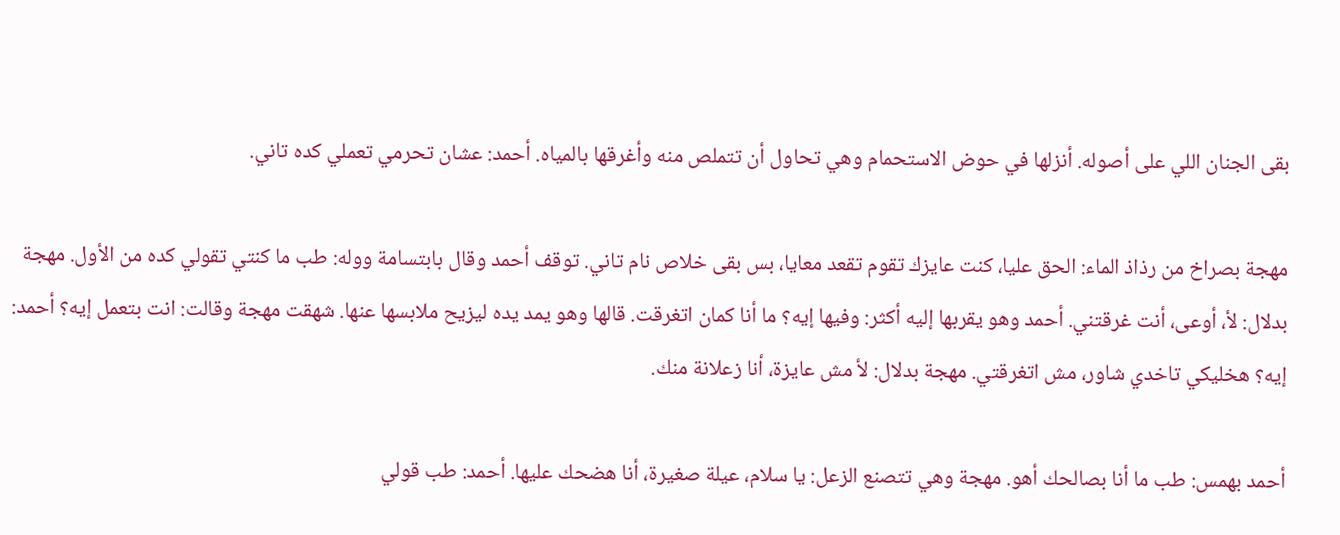بقى الجنان اللي على أصوله. أنزلها في حوض الاستحمام وهي تحاول أن تتملص منه وأغرقها بالمياه. أحمد: عشان تحرمي تعملي كده تاني.

مهجة بصراخ من رذاذ الماء: الحق عليا، كنت عايزك تقوم تقعد معايا، بس بقى خلاص نام تاني. توقف أحمد وقال بابتسامة ووله: طب ما كنتي تقولي كده من الأول. مهجة بدلال: لأ، أوعى، أنت غرقتني. أحمد وهو يقربها إليه أكثر: وفيها إيه؟ ما أنا كمان اتغرقت. قالها وهو يمد يده ليزيح ملابسها عنها. شهقت مهجة وقالت: انت بتعمل إيه؟ أحمد: إيه؟ هخليكي تاخدي شاور، مش اتغرقتي. مهجة بدلال: لأ مش عايزة، أنا زعلانة منك.

أحمد بهمس: طب ما أنا بصالحك أهو. مهجة وهي تتصنع الزعل: يا سلام، عيلة صغيرة، أنا هضحك عليها. أحمد: طب قولي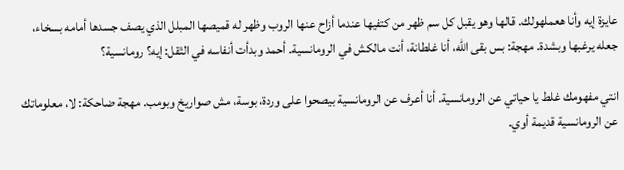عايزة إيه وأنا هعملهولك. قالها وهو يقبل كل سم ظهر من كتفيها عندما أزاح عنها الروب وظهر له قميصها المبلل الذي يصف جسدها أمامه بسخاء، جعله يرغبها وبشدة. مهجة: بس بقى الله، أنا غلطانة، أنت مالكش في الرومانسية. أحمد وبدأت أنفاسه في الثقل: إيه؟ رومانسية؟

انتي مفهومك غلط يا حياتي عن الرومانسية. أنا أعرف عن الرومانسية بيصحوا على وردة، بوسة، مش صواريخ وبومب. مهجة ضاحكة: لا، معلوماتك عن الرومانسية قديمة أوي.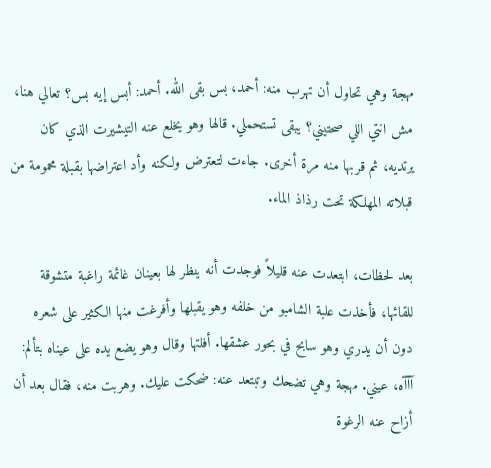مهجة وهي تحاول أن تهرب منه: أحمد، بس بقى الله. أحمد: أبس إيه بس؟ تعالي هنا، مش انتي اللي صحتيني؟ يبقى تستحملي. قالها وهو يخلع عنه التيشيرت الذي كان يرتديه، ثم قربها منه مرة أخرى. جاءت لتعترض ولكنه وأد اعتراضها بقبلة محمومة من قبلاته المهلكة تحت رذاذ الماء.

بعد لحظات، ابتعدت عنه قليلاً فوجدت أنه ينظر لها بعينان غائمة راغبة متشوقة للقائها، فأخذت علبة الشامبو من خلفه وهو يقبلها وأفرغت منها الكثير على شعره دون أن يدري وهو سابح في بحور عشقها. أفلتها وقال وهو يضع يده على عيناه بتألم: آآآه، عيني. مهجة وهي تضحك وتبتعد عنه: ضحكت عليك. وهربت منه، فقال بعد أن أزاح عنه الرغوة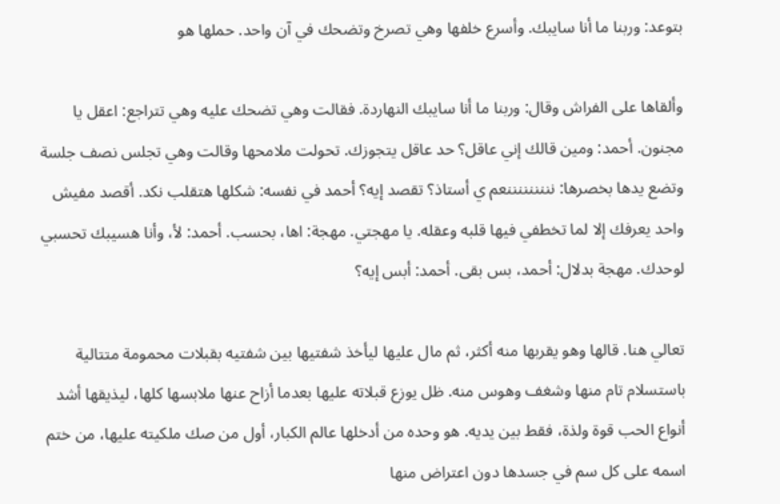بتوعد: وربنا ما أنا سايبك. وأسرع خلفها وهي تصرخ وتضحك في آن واحد. حملها هو

وألقاها على الفراش وقال: وربنا ما أنا سايبك النهاردة. فقالت وهي تضحك عليه وهي تتراجع: اعقل يا مجنون. أحمد: ومين قالك إني عاقل؟ حد عاقل يتجوزك. تحولت ملامحها وقالت وهي تجلس نصف جلسة وتضع يدها بخصرها: نننننننننعم ي أستاذ؟ تقصد إيه؟ أحمد في نفسه: شكلها هتقلب نكد. أقصد مفيش واحد يعرفك إلا لما تخطفي فيها قلبه وعقله. يا مهجتي. مهجة: اها، بحسب. أحمد: لأ، وأنا هسيبك تحسبي لوحدك. مهجة بدلال: أحمد، بس بقى. أحمد: أبس إيه؟

تعالي هنا. قالها وهو يقربها منه أكثر، ثم مال عليها ليأخذ شفتيها بين شفتيه بقبلات محمومة متتالية باستسلام تام منها وشغف وهوس منه. ظل يوزع قبلاته عليها بعدما أزاح عنها ملابسها كلها، ليذيقها أشد أنواع الحب قوة ولذة، فقط بين يديه. هو وحده من أدخلها عالم الكبار، أول من صك ملكيته عليها، من ختم اسمه على كل سم في جسدها دون اعتراض منها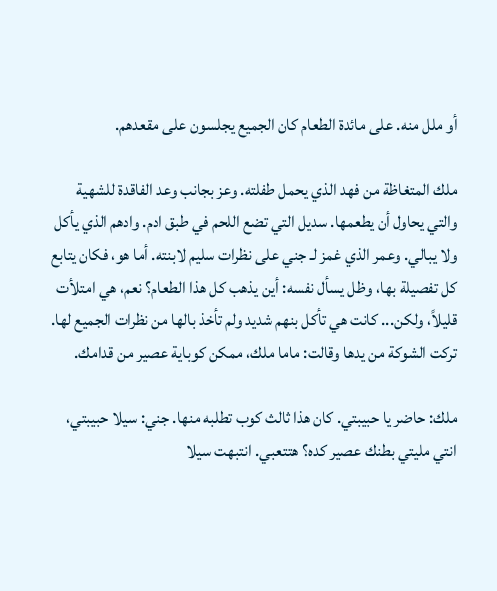أو ملل منه. على مائدة الطعام كان الجميع يجلسون على مقعدهم.

ملك المتغاظة من فهد الذي يحمل طفلته. وعز بجانب وعد الفاقدة للشهية والتي يحاول أن يطعمها. سديل التي تضع اللحم في طبق ادم. وادهم الذي يأكل ولا يبالي. وعمر الذي غمز لـ جني على نظرات سليم لابنته. أما هو، فكان يتابع كل تفصيلة بها، وظل يسأل نفسه: أين يذهب كل هذا الطعام؟ نعم، هي امتلأت قليلاً، ولكن... كانت هي تأكل بنهم شديد ولم تأخذ بالها من نظرات الجميع لها. تركت الشوكة من يدها وقالت: ماما ملك، ممكن كوباية عصير من قدامك.

ملك: حاضر يا حبيبتي. كان هذا ثالث كوب تطلبه منها. جني: سيلا حبيبتي، انتي مليتي بطنك عصير كده؟ هتتعبي. انتبهت سيلا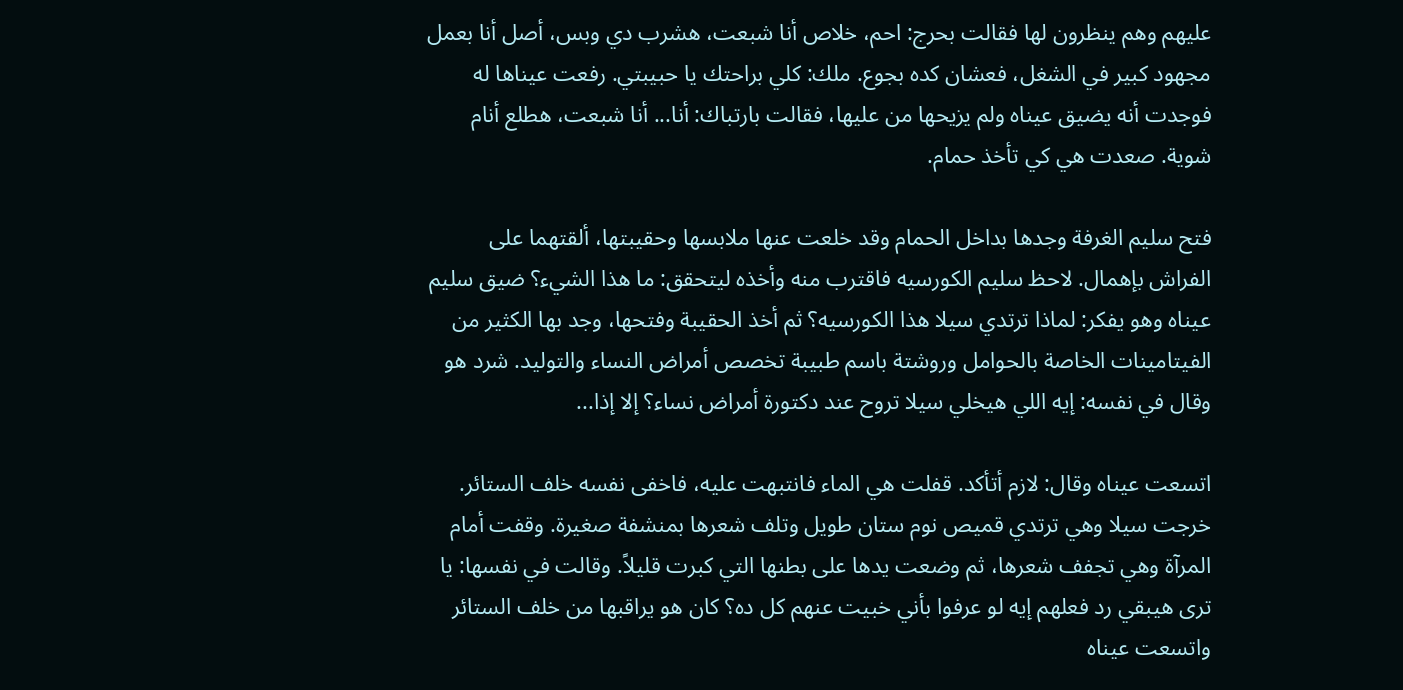عليهم وهم ينظرون لها فقالت بحرج: احم، خلاص أنا شبعت، هشرب دي وبس، أصل أنا بعمل مجهود كبير في الشغل، فعشان كده بجوع. ملك: كلي براحتك يا حبيبتي. رفعت عيناها له فوجدت أنه يضيق عيناه ولم يزيحها من عليها، فقالت بارتباك: أنا... أنا شبعت، هطلع أنام شوية. صعدت هي كي تأخذ حمام.

فتح سليم الغرفة وجدها بداخل الحمام وقد خلعت عنها ملابسها وحقيبتها، ألقتهما على الفراش بإهمال. لاحظ سليم الكورسيه فاقترب منه وأخذه ليتحقق: ما هذا الشيء؟ ضيق سليم عيناه وهو يفكر: لماذا ترتدي سيلا هذا الكورسيه؟ ثم أخذ الحقيبة وفتحها، وجد بها الكثير من الفيتامينات الخاصة بالحوامل وروشتة باسم طبيبة تخصص أمراض النساء والتوليد. شرد هو وقال في نفسه: إيه اللي هيخلي سيلا تروح عند دكتورة أمراض نساء؟ إلا إذا...

اتسعت عيناه وقال: لازم أتأكد. قفلت هي الماء فانتبهت عليه، فاخفى نفسه خلف الستائر. خرجت سيلا وهي ترتدي قميص نوم ستان طويل وتلف شعرها بمنشفة صغيرة. وقفت أمام المرآة وهي تجفف شعرها، ثم وضعت يدها على بطنها التي كبرت قليلاً. وقالت في نفسها: يا ترى هيبقي رد فعلهم إيه لو عرفوا بأني خبيت عنهم كل ده؟ كان هو يراقبها من خلف الستائر واتسعت عيناه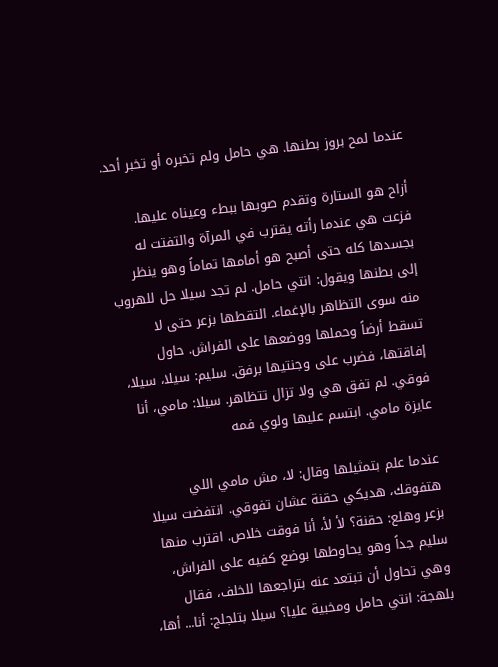عندما لمح بروز بطنها. هي حامل ولم تخبره أو تخبر أحد.

أزاح هو الستارة وتقدم صوبها ببطء وعيناه عليها. فزعت هي عندما رأته يقترب في المرآة والتفتت له بجسدها كله حتى أصبح هو أمامها تماماً وهو ينظر إلى بطنها ويقول: انتي حامل. لم تجد سيلا حل للهروب منه سوى التظاهر بالإغماء. التقطها بزعر حتى لا تسقط أرضاً وحملها ووضعها على الفراش. حاول إفاقتها، فضرب على وجنتيها برفق. سليم: سيلا، سيلا، فوقي. لم تفق هي ولا تزال تتظاهر. سيلا: مامي، أنا عايزة مامي. ابتسم عليها ولوي فمه

عندما علم بتمثيلها وقال: لا، مش مامي اللي هتفوقك، هديكي حقنة عشان تفوقي. انتفضت سيلا بزعر وهلع: حقنة؟ لأ لأ، أنا فوقت خلاص. اقترب منها سليم جداً وهو يحاوطها بوضع كفيه على الفراش، وهي تحاول أن تبتعد عنه بتراجعها للخلف، فقال بلهجة: انتي حامل ومخبية عليا؟ سيلا بتلجلج: أنا... أها،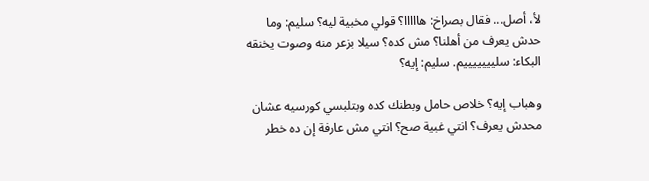لأ، أصل... فقال بصراخ: هااااا؟ قولي مخبية ليه؟ سليم: وما حدش يعرف من أهلنا؟ مش كده؟ سيلا بزعر منه وصوت يخنقه البكاء: سليييييييم. سليم: إيه؟

وهباب إيه؟ خلاص حامل وبطنك كده وبتلبسي كورسيه عشان محدش يعرف؟ انتي غبية صح؟ انتي مش عارفة إن ده خطر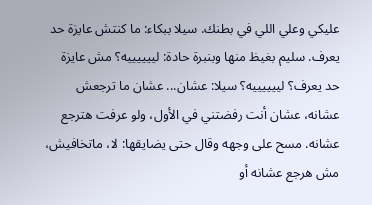عليكي وعلي اللي في بطنك. سيلا ببكاء: ما كنتش عايزة حد يعرف. سليم بغيظ منها وبنبرة حادة: لييييييه؟ مش عايزة حد يعرف؟ لييييييه؟ سيلا: عشان... عشان ما ترجعش عشانه، عشان أنت رفضتني في الأول، ولو عرفت هترجع عشانه. مسح على وجهه وقال حتى يضايقها: لا، ماتخافيش، مش هرجع عشانه أو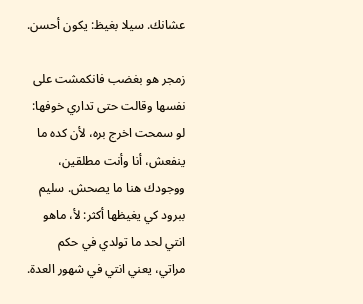عشانك. سيلا بغيظ: يكون أحسن.

زمجر هو بغضب فانكمشت على نفسها وقالت حتى تداري خوفها: لو سمحت اخرج بره، لأن كده ما ينفعش، أنا وأنت مطلقين، ووجودك هنا ما يصحش. سليم ببرود كي يغيظها أكثر: لأ، ماهو انتي لحد ما تولدي في حكم مراتي، يعني انتي في شهور العدة.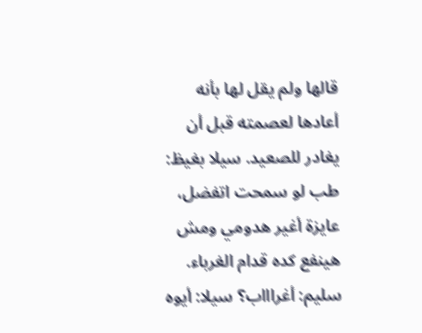قالها ولم يقل لها بأنه أعادها لعصمته قبل أن يغادر للصعيد. سيلا بغيظ: طب لو سمحت اتفضل، عايزة أغير هدومي ومش هينفع كده قدام الغرباء. سليم: أغراااب؟ سيلا: أيوه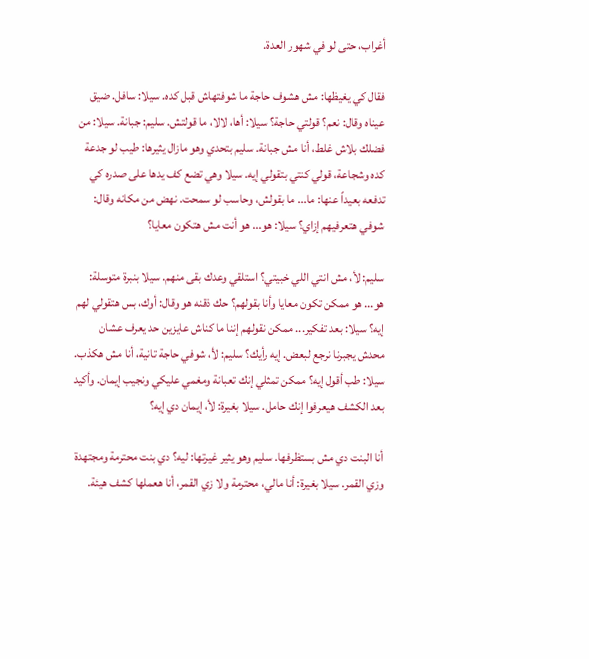أغراب، حتى لو في شهور العدة.

فقال كي يغيظها: مش هشوف حاجة ما شوفتهاش قبل كده. سيلا: سافل. ضيق عيناه وقال: نعم؟ قولتي حاجة؟ سيلا: أها، لالا، ما قولتش. سليم: جبانة. سيلا: من فضلك بلاش غلط، أنا مش جبانة. سليم بتحدي وهو مازال يثيرها: طيب لو جدعة كده وشجاعة، قولي كنتي بتقولي إيه. سيلا وهي تضع كف يدها على صدره كي تدفعه بعيداً عنها: ما... ما بقولش، وحاسب لو سمحت. نهض من مكانه وقال: شوفي هتعرفيهم إزاي؟ سيلا: هو... هو أنت مش هتكون معايا؟

سليم: لأ، مش انتي اللي خبيتي؟ استلقي وعدك بقى منهم. سيلا بنبرة متوسلة: هو... هو ممكن تكون معايا وأنا بقولهم؟ حك ذقنه هو وقال: أوك، بس هتقولي لهم إيه؟ سيلا: بعد تفكير... ممكن نقولهم إننا ما كناش عايزين حد يعرف عشان محدش يجبرنا نرجع لبعض. إيه رأيك؟ سليم: لأ، شوفي حاجة تانية، أنا مش هكذب. سيلا: طب أقول إيه؟ ممكن تمثلي إنك تعبانة ومغمي عليكي ونجيب إيمان. وأكيد بعد الكشف هيعرفوا إنك حامل. سيلا بغيرة: لأ، إيمان دي إيه؟

أنا البنت دي مش بستظرفها. سليم وهو يثير غيرتها: ليه؟ دي بنت محترمة ومجتهدة وزي القمر. سيلا بغيرة: أنا مالي، محترمة ولا زي القمر، أنا هعملها كشف هيئة.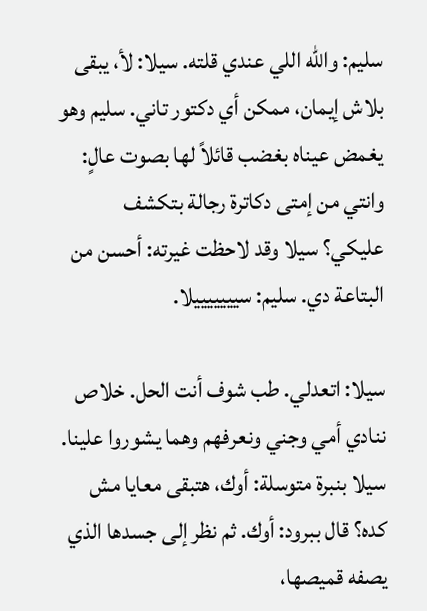سليم: والله اللي عندي قلته. سيلا: لأ، يبقى بلاش إيمان، ممكن أي دكتور تاني. سليم وهو يغمض عيناه بغضب قائلاً لها بصوت عالٍ: وانتي من إمتى دكاترة رجالة بتكشف عليكي؟ سيلا وقد لاحظت غيرته: أحسن من البتاعة دي. سليم: سيييييييلا.

سيلا: اتعدلي. طب شوف أنت الحل. خلاص ننادي أمي وجني ونعرفهم وهما يشوروا علينا. سيلا بنبرة متوسلة: أوك، هتبقى معايا مش كده؟ قال ببرود: أوك. ثم نظر إلى جسدها الذي يصفه قميصها،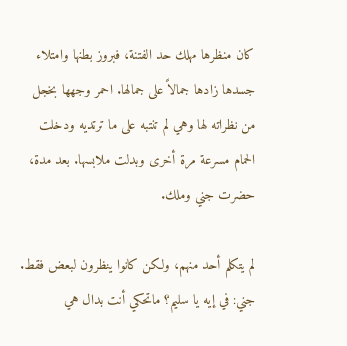كان منظرها مهلك حد الفتنة، فبروز بطنها وامتلاء جسدها زادها جمالاً على جمالها. احمر وجهها بخجل من نظراته لها وهي لم تنتبه على ما ترتديه ودخلت الحمام مسرعة مرة أخرى وبدلت ملابسها. بعد مدة، حضرت جني وملك.

لم يتكلم أحد منهم، ولكن كانوا ينظرون لبعض فقط. جني: في إيه يا سليم؟ ماتحكي أنت بدال هي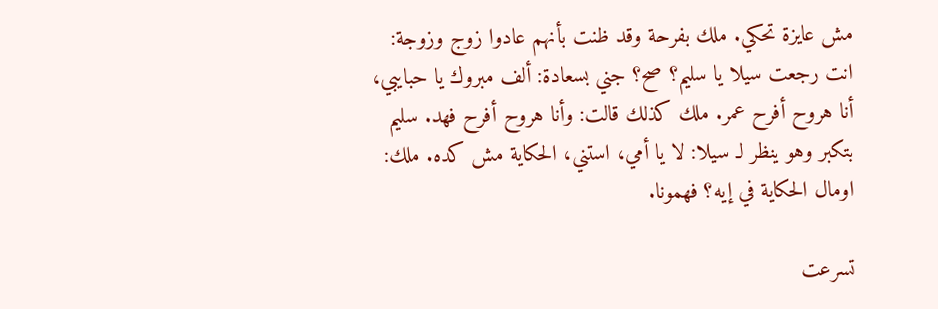مش عايزة تحكي. ملك بفرحة وقد ظنت بأنهم عادوا زوج وزوجة: انت رجعت سيلا يا سليم؟ صح؟ جني بسعادة: ألف مبروك يا حبايبي، أنا هروح أفرح عمر. ملك كذلك قالت: وأنا هروح أفرح فهد. سليم بتكبر وهو ينظر لـ سيلا: لا يا أمي، استني، الحكاية مش كده. ملك: اومال الحكاية في إيه؟ فهمونا.

تسرعت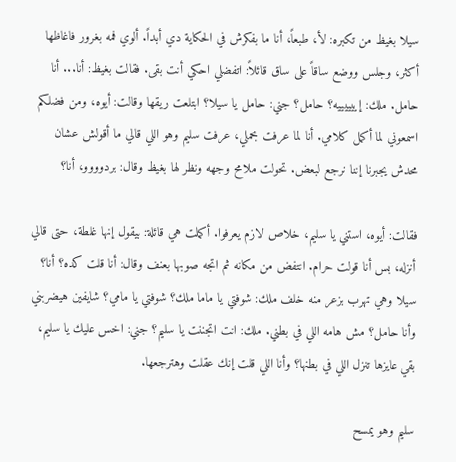سيلا بغيظ من تكبره: لأ، طبعاً، أنا ما بفكرش في الحكاية دي أبداً. ألوي فمه بغرور فاغاظها أكثر، وجلس ووضع ساقاً على ساق قائلاً: اتفضلي احكي أنت بقى. فقالت بغيظ: أنا... أنا حامل. ملك: إييييييه؟ حامل؟ جني: حامل يا سيلا؟ ابتلعت ريقها وقالت: أيوه، ومن فضلكم اسمعوني لما أكمل كلامي. أنا لما عرفت بحملي، عرفت سليم وهو اللي قالي ما أقولش عشان محدش يجبرنا إننا نرجع لبعض. تحولت ملامح وجهه ونظر لها بغيظ وقال: بردوووو، أنا؟

فقالت: أيوه، استني يا سليم، خلاص لازم يعرفوا. أكملت هي قائلة: بيقول إنها غلطة، حتى قالي أنزله، بس أنا قولت حرام. انتفض من مكانه ثم اتجه صوبها بعنف وقال: أنا قلت كده؟ أنا؟ سيلا وهي تهرب بزعر منه خلف ملك: شوفتي يا ماما ملك؟ شوفتي يا مامي؟ شايفين هيضربني وأنا حامل؟ مش هامه اللي في بطني. ملك: انت اتجننت يا سليم؟ جني: اخس عليك يا سليم، بقي عايزها تنزل اللي في بطنها؟ وأنا اللي قلت إنك عقلت وهترجعها.

سليم وهو يمسح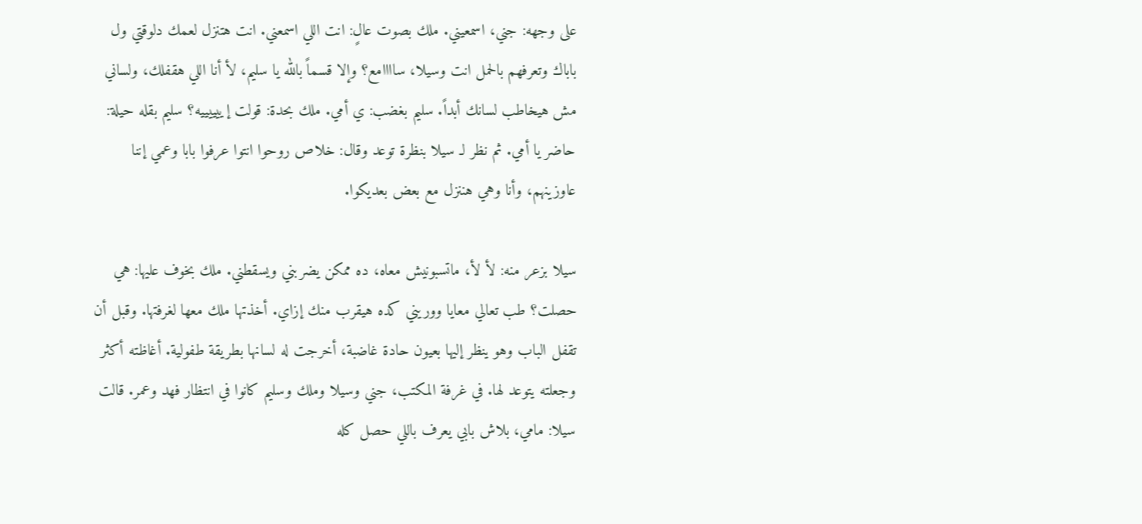على وجهه: جني، اسمعيني. ملك بصوت عالٍ: انت اللي اسمعني. انت هتنزل لعمك دلوقتي ول باباك وتعرفهم بالحمل انت وسيلا، ساااامع؟ وإلا قسماً بالله يا سليم، لأ أنا اللي هقفلك، ولساني مش هيخاطب لسانك أبداً. سليم بغضب: ي أمي. ملك بحدة: قولت إييييييه؟ سليم بقله حيلة: حاضر يا أمي. ثم نظر لـ سيلا بنظرة توعد وقال: خلاص روحوا انتوا عرفوا بابا وعمي إننا عاوزينهم، وأنا وهي هننزل مع بعض بعديكوا.

سيلا بزعر منه: لأ لأ، ماتسبونيش معاه، ده ممكن يضربني ويسقطني. ملك بخوف عليها: هي حصلت؟ طب تعالي معايا ووريني كده هيقرب منك إزاي. أخذتها ملك معها لغرفتها. وقبل أن تقفل الباب وهو ينظر إليها بعيون حادة غاضبة، أخرجت له لسانها بطريقة طفولية. أغاظته أكثر وجعلته يتوعد لها. في غرفة المكتب، جني وسيلا وملك وسليم كانوا في انتظار فهد وعمر. قالت سيلا: مامي، بلاش بابي يعرف باللي حصل كله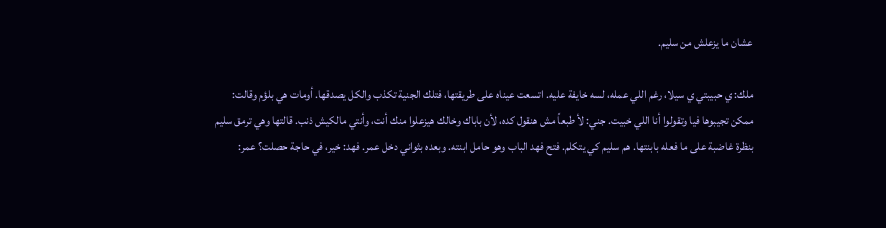عشان ما يزعلش من سليم.

ملك: ي حبيبتي ي سيلا، رغم اللي عمله، لسه خايفة عليه. اتسعت عيناه على طريقتها، فتلك الجنية تكذب والكل يصدقها. أومات هي بلؤم وقالت: ممكن تجيبوها فيا وتقولوا أنا اللي خبيت. جني: لأ طبعاً مش هنقول كده، لأن باباك وخالك هيزعلوا منك أنت، وأنتي مالكيش ذنب. قالتها وهي ترمق سليم بنظرة غاضبة على ما فعله بابنتها. هم سليم كي يتكلم. فتح فهد الباب وهو حامل ابنته. وبعده بثواني دخل عمر. فهد: خير، في حاجة حصلت؟ عمر: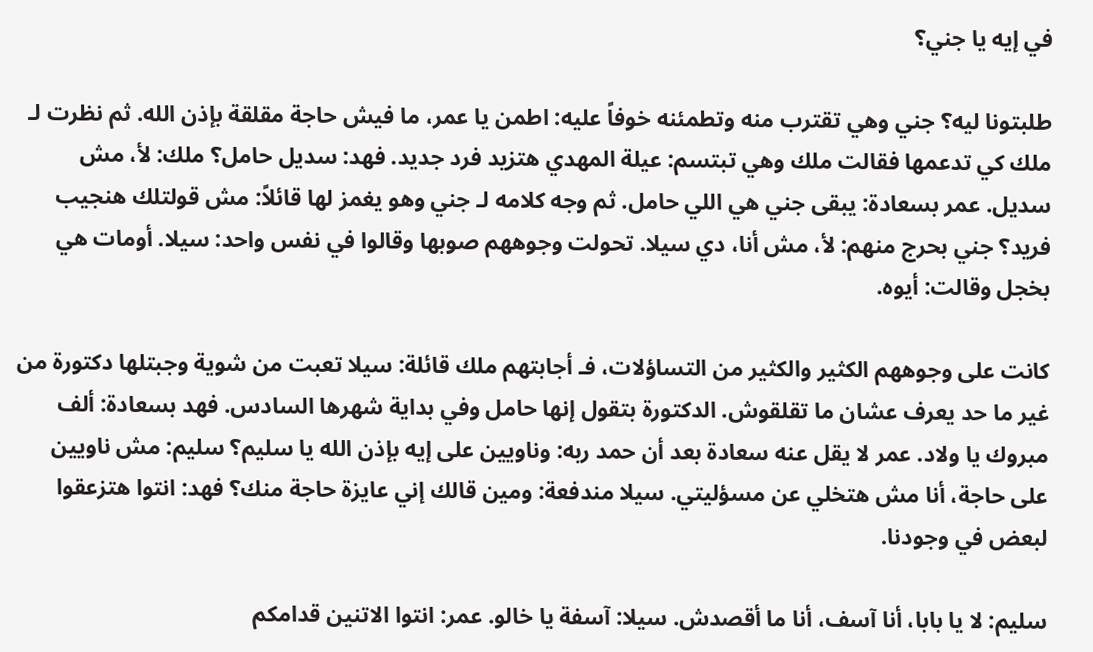في إيه يا جني؟

طلبتونا ليه؟ جني وهي تقترب منه وتطمئنه خوفاً عليه: اطمن يا عمر، ما فيش حاجة مقلقة بإذن الله. ثم نظرت لـ ملك كي تدعمها فقالت ملك وهي تبتسم: عيلة المهدي هتزيد فرد جديد. فهد: سديل حامل؟ ملك: لأ، مش سديل. عمر بسعادة: يبقى جني هي اللي حامل. ثم وجه كلامه لـ جني وهو يغمز لها قائلاً: مش قولتلك هنجيب فريد؟ جني بحرج منهم: لأ، مش أنا، دي سيلا. تحولت وجوههم صوبها وقالوا في نفس واحد: سيلا. أومات هي بخجل وقالت: أيوه.

كانت على وجوههم الكثير والكثير من التساؤلات، فـ أجابتهم ملك قائلة: سيلا تعبت من شوية وجبتلها دكتورة من غير ما حد يعرف عشان ما تقلقوش. الدكتورة بتقول إنها حامل وفي بداية شهرها السادس. فهد بسعادة: ألف مبروك يا ولاد. عمر لا يقل عنه سعادة بعد أن حمد ربه: وناويين على إيه بإذن الله يا سليم؟ سليم: مش ناويين على حاجة، أنا مش هتخلي عن مسؤليتي. سيلا مندفعة: ومين قالك إني عايزة حاجة منك؟ فهد: انتوا هتزعقوا لبعض في وجودنا.

سليم: لا يا بابا، أنا آسف، أنا ما أقصدش. سيلا: آسفة يا خالو. عمر: انتوا الاتنين قدامكم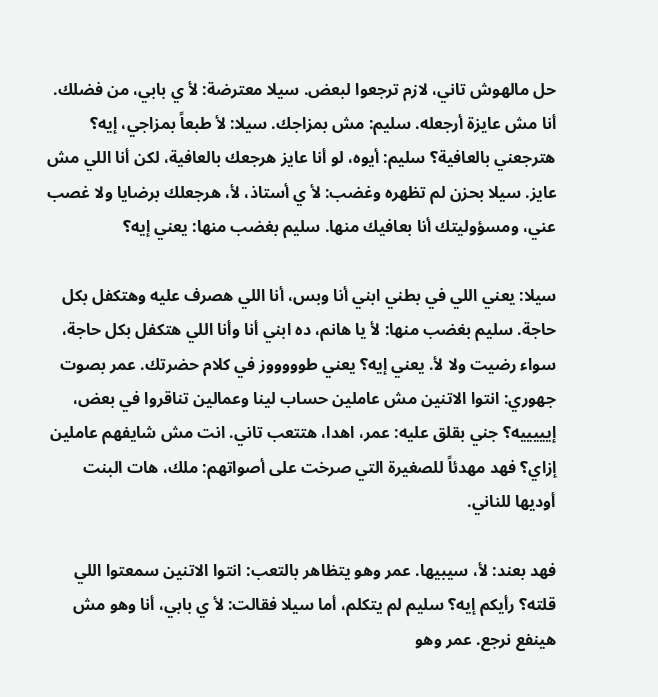حل مالهوش تاني، لازم ترجعوا لبعض. سيلا معترضة: لأ ي بابي، من فضلك. أنا مش عايزة أرجعله. سليم: مش بمزاجك. سيلا: لأ طبعاً بمزاجي، إيه؟ هترجعني بالعافية؟ سليم: أيوه، لو أنا عايز هرجعك بالعافية، لكن أنا اللي مش عايز. سيلا بحزن لم تظهره وغضب: لأ ي أستاذ، لأ، هرجعلك برضايا ولا غصب عني، ومسؤوليتك أنا بعافيك منها. سليم بغضب منها: يعني إيه؟

سيلا: يعني اللي في بطني ابني أنا وبس، أنا اللي هصرف عليه وهتكفل بكل حاجة. سليم بغضب منها: لأ يا هانم، ده ابني أنا وأنا اللي هتكفل بكل حاجة، سواء رضيت ولا لأ. يعني إيه؟ يعني طوووووز في كلام حضرتك. عمر بصوت جهوري: انتوا الاتنين مش عاملين حساب لينا وعمالين تناقروا في بعض، إيييييه؟ جني بقلق عليه: عمر، اهدا، هتتعب تاني. انت مش شايفهم عاملين إزاي؟ فهد مهدئاً للصغيرة التي صرخت على أصواتهم: ملك، هات البنت أوديها للناني.

فهد بعند: لأ، سيبيها. عمر وهو يتظاهر بالتعب: انتوا الاتنين سمعتوا اللي قلته؟ رأيكم إيه؟ سليم لم يتكلم، أما سيلا فقالت: لأ ي بابي، أنا وهو مش هينفع نرجع. عمر وهو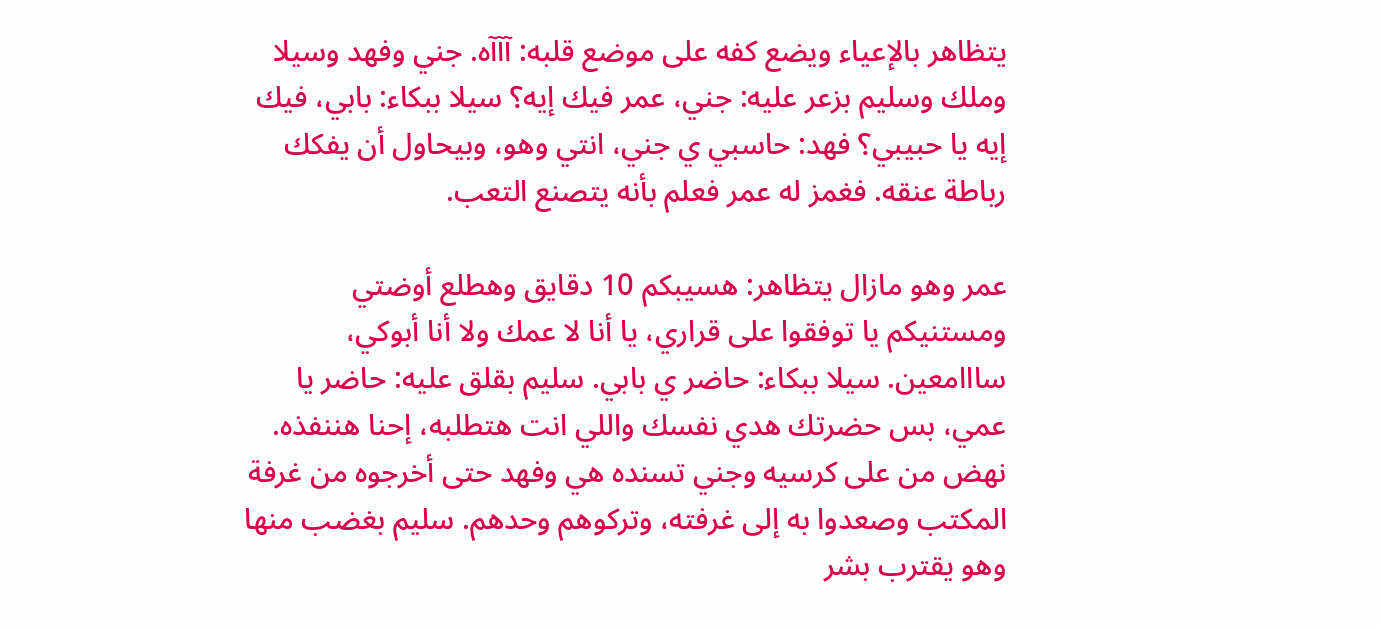يتظاهر بالإعياء ويضع كفه على موضع قلبه: آآآه. جني وفهد وسيلا وملك وسليم بزعر عليه: جني، عمر فيك إيه؟ سيلا ببكاء: بابي، فيك إيه يا حبيبي؟ فهد: حاسبي ي جني، انتي وهو، وبيحاول أن يفكك رباطة عنقه. فغمز له عمر فعلم بأنه يتصنع التعب.

عمر وهو مازال يتظاهر: هسيبكم 10 دقايق وهطلع أوضتي ومستنيكم يا توفقوا على قراري، يا أنا لا عمك ولا أنا أبوكي، سااامعين. سيلا ببكاء: حاضر ي بابي. سليم بقلق عليه: حاضر يا عمي، بس حضرتك هدي نفسك واللي انت هتطلبه، إحنا هننفذه. نهض من على كرسيه وجني تسنده هي وفهد حتى أخرجوه من غرفة المكتب وصعدوا به إلى غرفته، وتركوهم وحدهم. سليم بغضب منها وهو يقترب بشر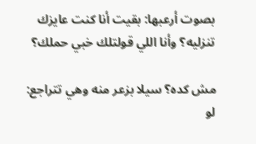بصوت أرعبها: بقيت أنا كنت عايزك تنزليه؟ وأنا اللي قولتلك خبي حملك؟

مش كده؟ سيلا بزعر منه وهي تتراجع: لو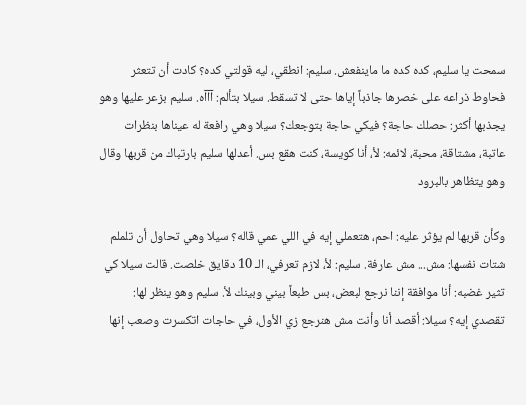سمحت يا سليم، كده كده ما ماينفعش. سليم: انطقي، ليه قولتي كده؟ كادت أن تتعثر فحاوط ذراعه على خصرها جاذباً إياها حتى لا تسقط. سيلا بتألم: آآآه. سليم بزعر عليها وهو يجذبها أكثر: حصلك حاجة؟ فيكي حاجة بتوجعك؟ سيلا وهي رافعة له عيناها بنظرات عاتبة، مشتاقة، محبة، لائمه: لأ، أنا كويسة، كنت هقع بس. أعدلها سليم بارتباك من قربها وقال وهو يتظاهر بالبرود

وكأن قربها لم يؤثر عليه: احم، هتعملي إيه في اللي عمي قاله؟ سيلا وهي تحاول أن تلملم شتات نفسها: مش... مش عارفة. سليم: لأ، لازم تعرفي، الـ 10 دقايق خلصت. قالت سيلا كي تثير غضبه: أنا موافقة إننا نرجع لبعض، بس طبعاً بيني وبينك لأ. سليم وهو ينظر لها: تقصدي إيه؟ سيلا: أقصد أنا وأنت مش هنرجع زي الأول، في حاجات اتكسرت وصعب إنها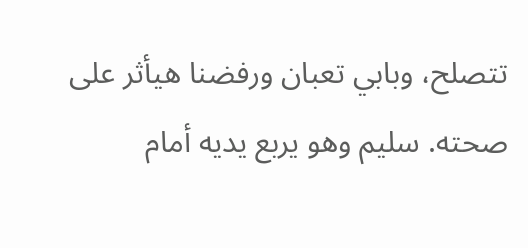تتصلح، وبابي تعبان ورفضنا هيأثر على صحته. سليم وهو يربع يديه أمام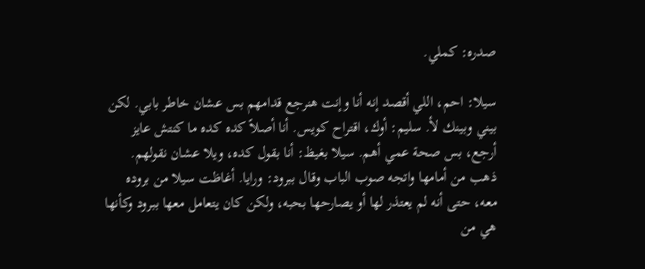صدره: كملي.

سيلا: احم، اللي أقصد إنه أنا وإنت هنرجع قدامهم بس عشان خاطر بابي. لكن بيني وبينك لأ. سليم: أوك، اقتراح كويس. أنا أصلاً كده كده ما كنتش عايز أرجع، بس صحة عمي أهم. سيلا بغيظ: أنا بقول كده، ويلا عشان نقولهم. ذهب من أمامها واتجه صوب الباب وقال ببرود: ورايا. أغاظت سيلا من بروده معه، حتى أنه لم يعتذر لها أو يصارحها بحبه، ولكن كان يتعامل معها ببرود وكأنها هي من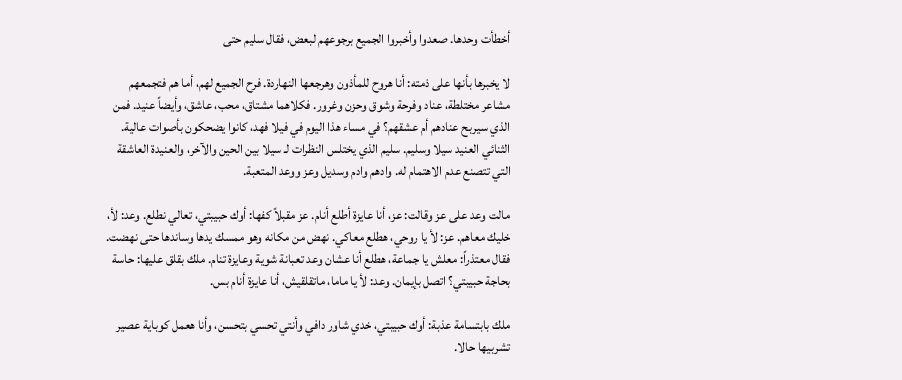أخطأت وحدها. صعدوا وأخبروا الجميع برجوعهم لبعض، فقال سليم حتى

لا يخبرها بأنها على ذمته: أنا هروح للمأذون وهرجعها النهاردة. فرح الجميع لهم، أما هم فتجمعهم مشاعر مختلطة، عناد وفرحة وشوق وحزن وغرور. فكلاهما مشتاق، محب، عاشق، وأيضاً عنيد. فمن الذي سيربح عنادهم أم عشقهم؟ في مساء هذا اليوم في فيلا فهد، كانوا يضحكون بأصوات عالية. الثنائي العنيد سيلا وسليم. سليم الذي يختلس النظرات لـ سيلا بين الحين والآخر، والعنيدة العاشقة التي تتصنع عدم الاهتمام له. وادهم وادم وسديل وعز ووعد المتعبة.

مالت وعد على عز وقالت: عز، أنا عايزة أطلع أنام. عز مقبلاً كفها: أوك حبيبتي، تعالي نطلع. وعد: لأ، خليك معاهم. عز: لأ يا روحي، هطلع معاكي. نهض من مكانه وهو ممسك يدها وساندها حتى نهضت. فقال معتذراً: معلش يا جماعة، هطلع أنا عشان وعد تعبانة شوية وعايزة تنام. ملك بقلق عليها: حاسة بحاجة حبيبتي؟ اتصل بإيمان. وعد: لأ يا ماما، ماتقلقيش، أنا عايزة أنام بس.

ملك بابتسامة عذبة: أوك حبيبتي، خدي شاور دافي وأنتي تحسي بتحسن، وأنا هعمل كوباية عصير تشربيها حالا.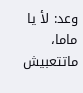وعد: لأ يا ماما، ماتتعبيش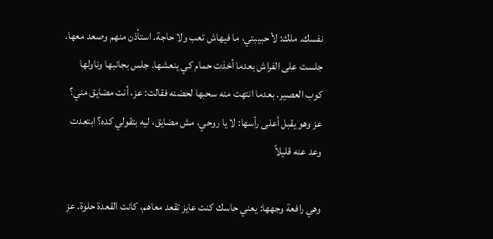نفسك. ملك: لأ حبيبتي، ما فيهاش تعب ولا حاجة. استأذن منهم وصعد معها. جلست على الفراش بعدما أخذت حمام كي ينعشها. جلس بجانبها وناولها كوب العصير. بعدما انتهت منه سحبها لحضنه فقالت: عز، أنت مضايق مني؟ عز وهو يقبل أعلى رأسها: لا يا روحي، مش مضايق، ليه بتقولي كده؟ ابتعدت وعد عنه قليلاً

وهي رافعة وجهها: يعني حاسك كنت عايز تقعد معاهم، كانت القعدة حلوة. عز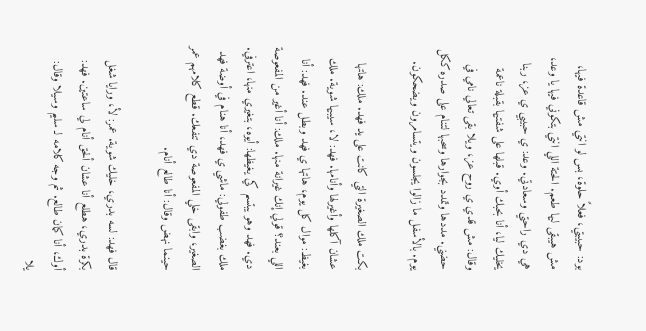بود: حبيبتي، فعلاً حلوة، بس لو انتي مش قاعدة فيها، مش هيبقى ليها طعم. الحتة اللي انتي بتكوني فيها يا وعد، هي دي راحتي وسعادتي. وعد: ي حبيبي ي عز، ربنا يخليك ليا، أنا بحبك أوي. قبلها على شفتيها بقبلة ناعمة وقال: مش قدي ي روح عز، ويلا بقى تعالي نامي في حضني. مددها وتمدد بجوارها وسحبها لتنام على صدره ككل يوم. بالأسفل ما زالوا يجلسون ويتسامرون ويضحكون.

بكت ملك الصغيرة التي كانت على يد فهد. ملك: هاتها عشان آكلها وأغيرلها وأنامها. فهد: لا، سيبيها شوية. ملك بغيظ: موال كل يوم، هاتها ي فهد وبطل عند. فهد: أنا اللي بعند؟ قولي إنك غيرانة منها. ملك: أنا أغير من المفعوصة دي. فهد وهو يبتسم كي يغيظها: أيوه، بتغيري منها، اعترفي. ملك بغضب طفولي: ماشي ي فهد، أنا هنام في أوضة فهد الصغير، وابقى خلي المفعوصة دي تنفعك. قطع كلامهم عمر حينما نهض وقال: أنا طالع أنام.

قال فهد: لسه بدري، خليك شوية. عمر: لأ، ورايا شغل بكرة بدري، هطلع أنا عشان ألحق أنام لي ساعتين. فهد: أوك، أنا كمان طالع. ثم وجه كلامه لـ سليم وسيلا وقال: يلا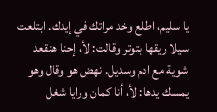يا سليم، اطلع وخد مراتك في إيدك. ابتلعت سيلا ريقها بتوتر وقالت: لأ، إحنا هنقعد شوية مع ادم وسديل. نهض هو وقال وهو يمسك يدها: لأ، أنا كمان ورايا شغل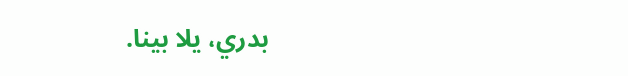بدري، يلا بينا.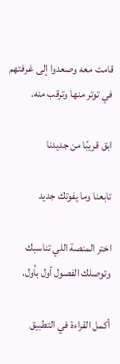قامت معه وصعدوا إلى غرفتهم في توتر منها وترقب منه.

ابق قريبًا من جديدنا

تابعنا وما يفوتك جديد

اختر المنصة اللي تناسبك وتوصلك الفصول أول بأول.

أكمل القراءة في التطبيق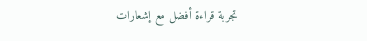تجربة قراءة أفضل مع إشعارات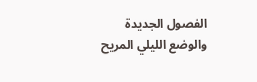الفصول الجديدة والوضع الليلي المريح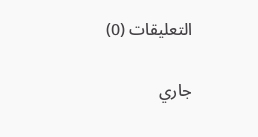التعليقات (0)

جاري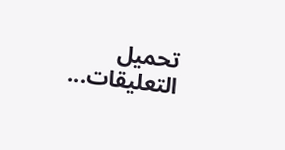تحميل التعليقات...